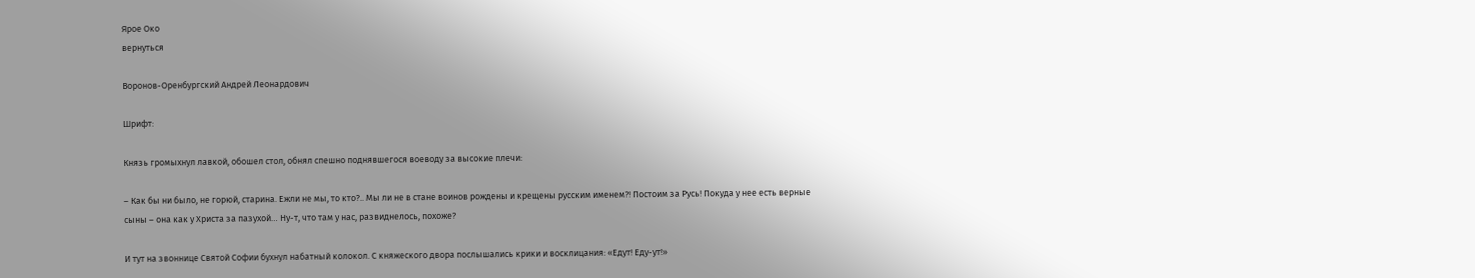Ярое Око
вернуться

Воронов-Оренбургский Андрей Леонардович

Шрифт:

Князь громыхнул лавкой, обошел стол, обнял спешно поднявшегося воеводу за высокие плечи:

– Как бы ни было, не горюй, старина. Ежли не мы, то кто?.. Мы ли не в стане воинов рождены и крещены русским именем?! Постоим за Русь! Покуда у нее есть верные сыны – она как у Христа за пазухой… Ну-т, что там у нас, развиднелось, похоже?

И тут на звоннице Святой Софии бухнул набатный колокол. С княжеского двора послышались крики и восклицания: «Едут! Еду-ут!»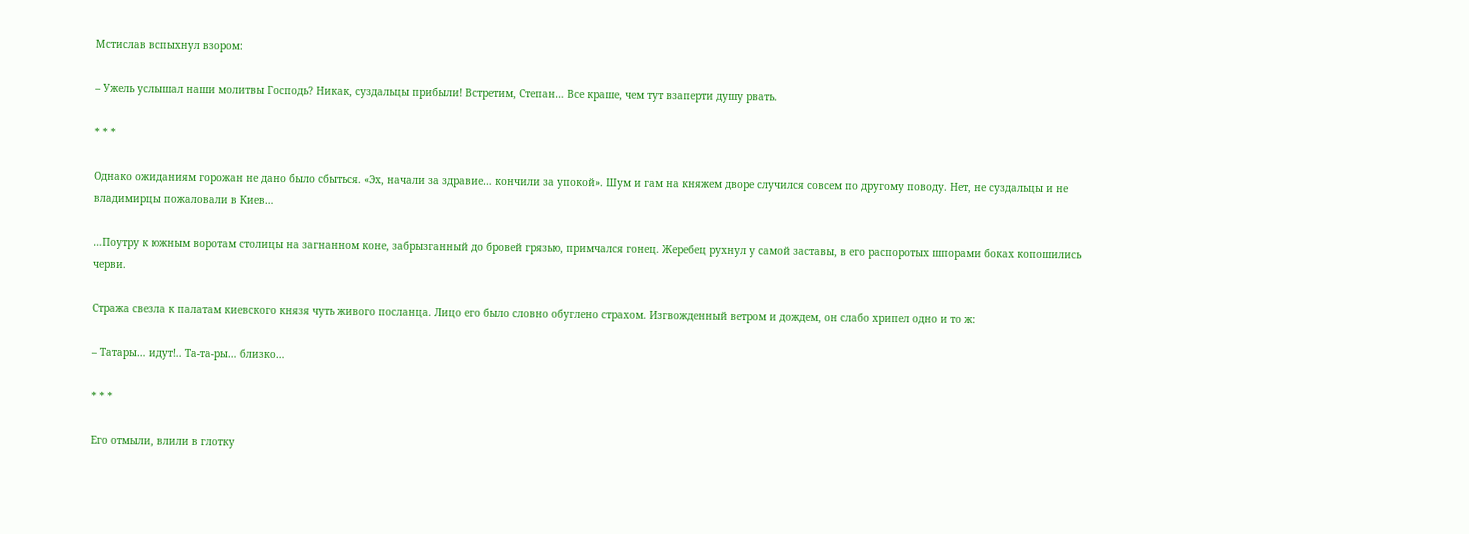Мстислав вспыхнул взором:

– Ужель услышал наши молитвы Господь? Никак, суздальцы прибыли! Встретим, Степан… Все краше, чем тут взаперти душу рвать.

* * *

Однако ожиданиям горожан не дано было сбыться. «Эх, начали за здравие… кончили за упокой». Шум и гам на княжем дворе случился совсем по другому поводу. Нет, не суздальцы и не владимирцы пожаловали в Киев…

…Поутру к южным воротам столицы на загнанном коне, забрызганный до бровей грязью, примчался гонец. Жеребец рухнул у самой заставы, в его распоротых шпорами боках копошились черви.

Стража свезла к палатам киевского князя чуть живого посланца. Лицо его было словно обуглено страхом. Изгвожденный ветром и дождем, он слабо хрипел одно и то ж:

– Татары… идут!.. Та-та-ры… близко…

* * *

Его отмыли, влили в глотку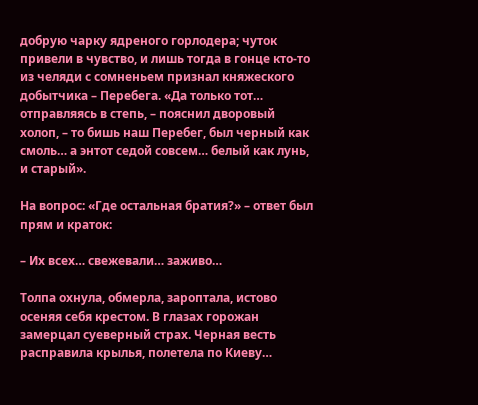добрую чарку ядреного горлодера; чуток привели в чувство, и лишь тогда в гонце кто-то из челяди с сомненьем признал княжеского добытчика – Перебега. «Да только тот… отправляясь в степь, – пояснил дворовый холоп, – то бишь наш Перебег, был черный как смоль… а энтот седой совсем… белый как лунь, и старый».

На вопрос: «Где остальная братия?» – ответ был прям и краток:

– Их всех… свежевали… заживо…

Толпа охнула, обмерла, зароптала, истово осеняя себя крестом. В глазах горожан замерцал суеверный страх. Черная весть расправила крылья, полетела по Киеву…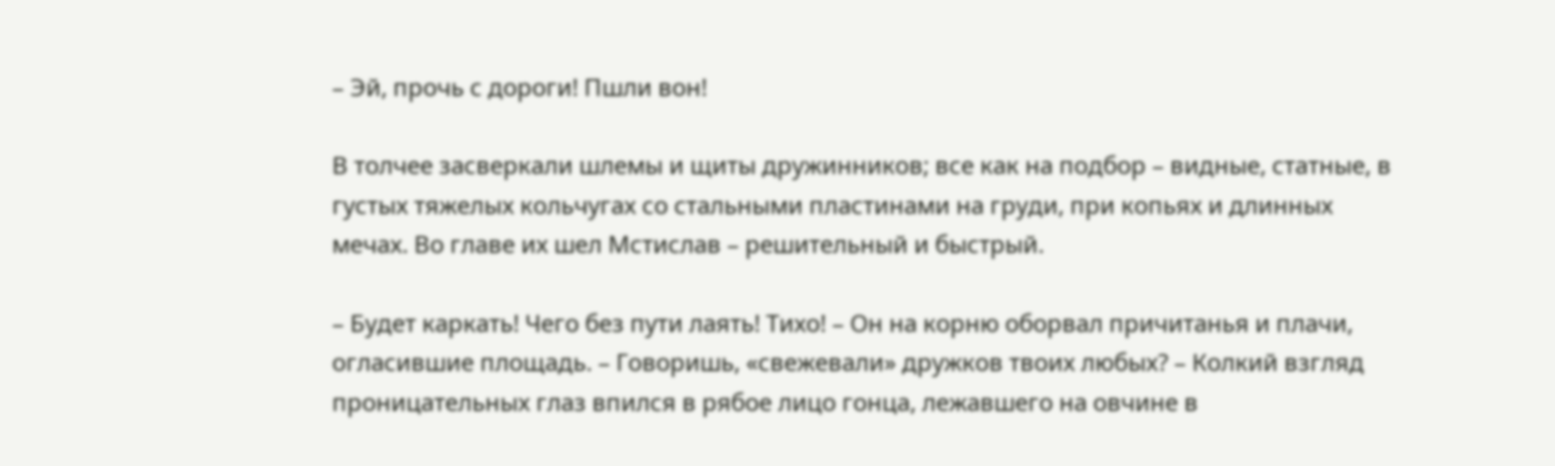– Эй, прочь с дороги! Пшли вон!

В толчее засверкали шлемы и щиты дружинников; все как на подбор – видные, статные, в густых тяжелых кольчугах со стальными пластинами на груди, при копьях и длинных мечах. Во главе их шел Мстислав – решительный и быстрый.

– Будет каркать! Чего без пути лаять! Тихо! – Он на корню оборвал причитанья и плачи, огласившие площадь. – Говоришь, «свежевали» дружков твоих любых? – Колкий взгляд проницательных глаз впился в рябое лицо гонца, лежавшего на овчине в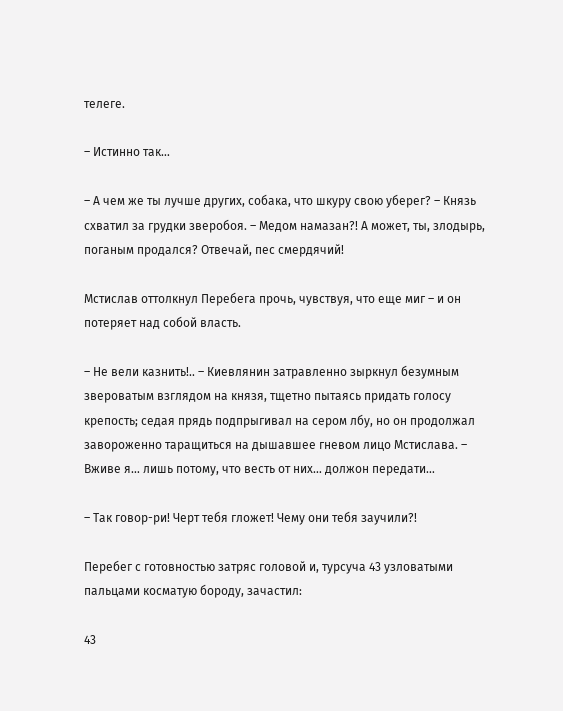телеге.

– Истинно так…

– А чем же ты лучше других, собака, что шкуру свою уберег? – Князь схватил за грудки зверобоя. – Медом намазан?! А может, ты, злодырь, поганым продался? Отвечай, пес смердячий!

Мстислав оттолкнул Перебега прочь, чувствуя, что еще миг – и он потеряет над собой власть.

– Не вели казнить!.. – Киевлянин затравленно зыркнул безумным звероватым взглядом на князя, тщетно пытаясь придать голосу крепость; седая прядь подпрыгивал на сером лбу, но он продолжал завороженно таращиться на дышавшее гневом лицо Мстислава. – Вживе я… лишь потому, что весть от них… должон передати…

– Так говор-ри! Черт тебя гложет! Чему они тебя заучили?!

Перебег с готовностью затряс головой и, турсуча 43 узловатыми пальцами косматую бороду, зачастил:

43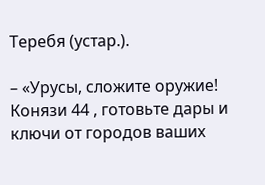Теребя (устар.).

– «Урусы, сложите оружие! Конязи 44 , готовьте дары и ключи от городов ваших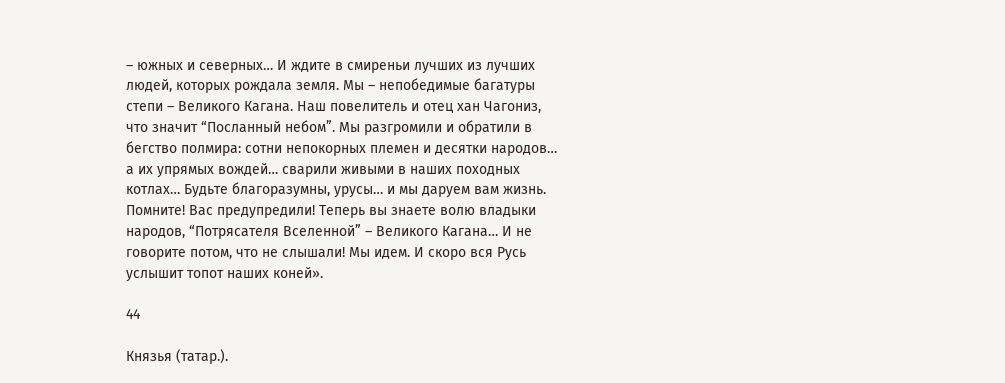– южных и северных… И ждите в смиреньи лучших из лучших людей, которых рождала земля. Мы – непобедимые багатуры степи – Великого Кагана. Наш повелитель и отец хан Чагониз, что значит “Посланный небом”. Мы разгромили и обратили в бегство полмира: сотни непокорных племен и десятки народов… а их упрямых вождей… сварили живыми в наших походных котлах… Будьте благоразумны, урусы… и мы даруем вам жизнь. Помните! Вас предупредили! Теперь вы знаете волю владыки народов, “Потрясателя Вселенной” – Великого Кагана… И не говорите потом, что не слышали! Мы идем. И скоро вся Русь услышит топот наших коней».

44

Князья (татар.).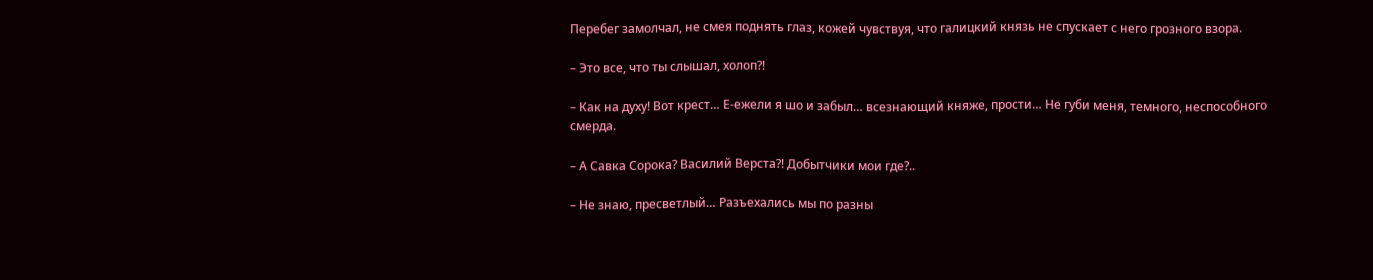Перебег замолчал, не смея поднять глаз, кожей чувствуя, что галицкий князь не спускает с него грозного взора.

– Это все, что ты слышал, холоп?!

– Как на духу! Вот крест… Е-ежели я шо и забыл… всезнающий княже, прости… Не губи меня, темного, неспособного смерда.

– А Савка Сорока? Василий Верста?! Добытчики мои где?..

– Не знаю, пресветлый… Разъехались мы по разны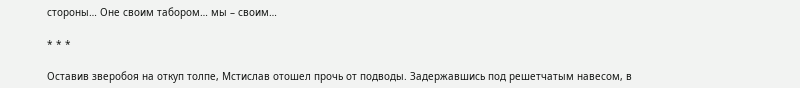стороны… Оне своим табором… мы – своим…

* * *

Оставив зверобоя на откуп толпе, Мстислав отошел прочь от подводы. Задержавшись под решетчатым навесом, в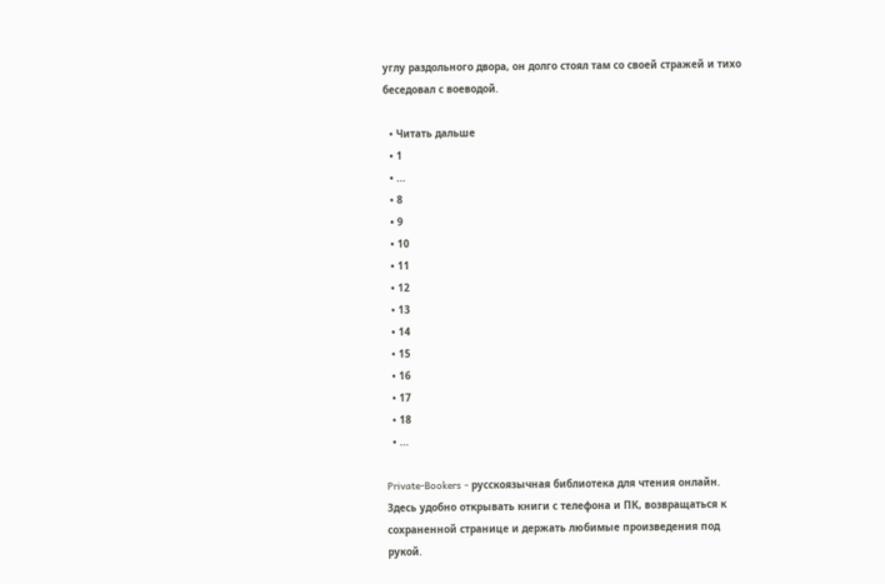углу раздольного двора, он долго стоял там со своей стражей и тихо беседовал с воеводой.

  • Читать дальше
  • 1
  • ...
  • 8
  • 9
  • 10
  • 11
  • 12
  • 13
  • 14
  • 15
  • 16
  • 17
  • 18
  • ...

Private-Bookers - русскоязычная библиотека для чтения онлайн. Здесь удобно открывать книги с телефона и ПК, возвращаться к сохраненной странице и держать любимые произведения под рукой.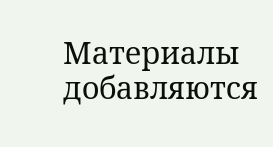Материалы добавляются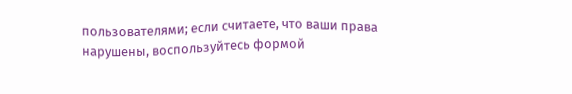пользователями; если считаете, что ваши права нарушены, воспользуйтесь формой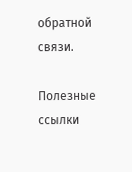обратной связи.

Полезные ссылки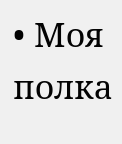• Моя полка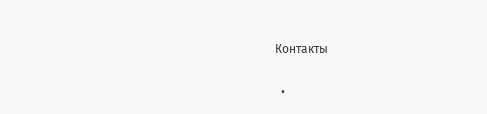Контакты

  •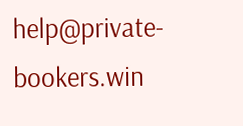help@private-bookers.win